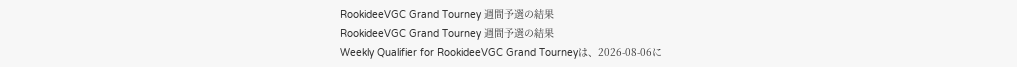RookideeVGC Grand Tourney 週間予選の結果
RookideeVGC Grand Tourney 週間予選の結果
Weekly Qualifier for RookideeVGC Grand Tourneyは、2026-08-06に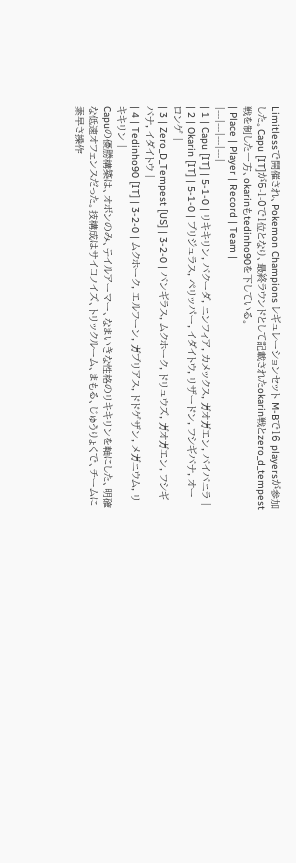Limitlessで開催され、Pokemon Champions レギュレーションセット M-Bで16 playersが参加した。Capu [IT]が5-1-0で1位となり、最終ラウンドとして記載されたokarin戦とzero_d_tempest戦を制した一方、okarinもtedinho90を下している。
| Place | Player | Record | Team |
|---|---|---|---|
| 1 | Capu [IT] | 5-1-0 | リキキリン, バクーダ, ニンフィア, カメックス, ガオガエン, バイバニラ |
| 2 | Okarin [IT] | 5-1-0 | ブリジュラス, ペリッパー, イダイトウ, リザードン, フシギバナ, オーロンゲ |
| 3 | Zero_D_Tempest [US] | 3-2-0 | バンギラス, ムクホーク, ドリュウズ, ガオガエン, フシギバナ, イダイトウ |
| 4 | Tedinho90 [IT] | 3-2-0 | ムクホーク, エルフーン, ガブリアス, ドドゲザン, メガニウム, リキキリン |
Capuの優勝構築は、オボンのみ、テイルアーマー、なまいきな性格のリキキリンを軸にした、明確な低速オフェンスだった。技構成はサイコノイズ、トリックルーム、まもる、じゅうりょくで、チームに素早さ操作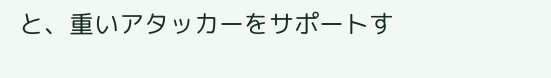と、重いアタッカーをサポートす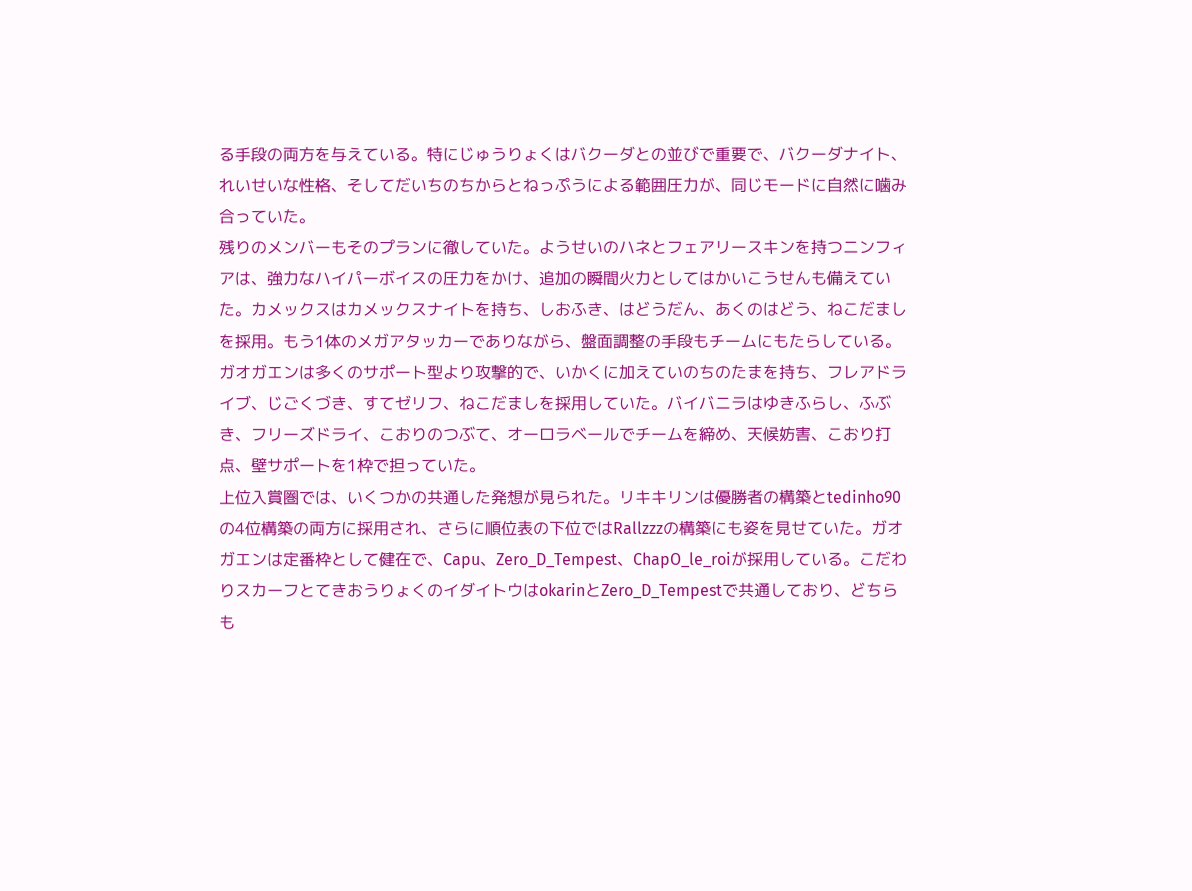る手段の両方を与えている。特にじゅうりょくはバクーダとの並びで重要で、バクーダナイト、れいせいな性格、そしてだいちのちからとねっぷうによる範囲圧力が、同じモードに自然に噛み合っていた。
残りのメンバーもそのプランに徹していた。ようせいのハネとフェアリースキンを持つニンフィアは、強力なハイパーボイスの圧力をかけ、追加の瞬間火力としてはかいこうせんも備えていた。カメックスはカメックスナイトを持ち、しおふき、はどうだん、あくのはどう、ねこだましを採用。もう1体のメガアタッカーでありながら、盤面調整の手段もチームにもたらしている。ガオガエンは多くのサポート型より攻撃的で、いかくに加えていのちのたまを持ち、フレアドライブ、じごくづき、すてゼリフ、ねこだましを採用していた。バイバニラはゆきふらし、ふぶき、フリーズドライ、こおりのつぶて、オーロラベールでチームを締め、天候妨害、こおり打点、壁サポートを1枠で担っていた。
上位入賞圏では、いくつかの共通した発想が見られた。リキキリンは優勝者の構築とtedinho90の4位構築の両方に採用され、さらに順位表の下位ではRallzzzの構築にも姿を見せていた。ガオガエンは定番枠として健在で、Capu、Zero_D_Tempest、ChapO_le_roiが採用している。こだわりスカーフとてきおうりょくのイダイトウはokarinとZero_D_Tempestで共通しており、どちらも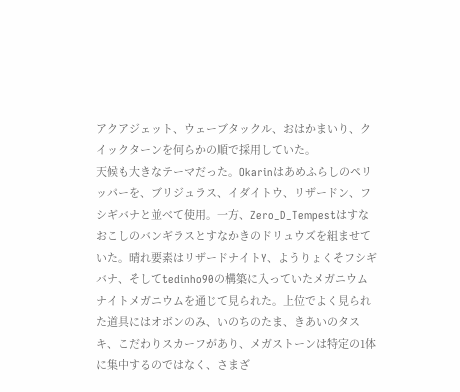アクアジェット、ウェーブタックル、おはかまいり、クイックターンを何らかの順で採用していた。
天候も大きなテーマだった。Okarinはあめふらしのペリッパーを、ブリジュラス、イダイトウ、リザードン、フシギバナと並べて使用。一方、Zero_D_Tempestはすなおこしのバンギラスとすなかきのドリュウズを組ませていた。晴れ要素はリザードナイトY、ようりょくそフシギバナ、そしてtedinho90の構築に入っていたメガニウムナイトメガニウムを通じて見られた。上位でよく見られた道具にはオボンのみ、いのちのたま、きあいのタスキ、こだわりスカーフがあり、メガストーンは特定の1体に集中するのではなく、さまざ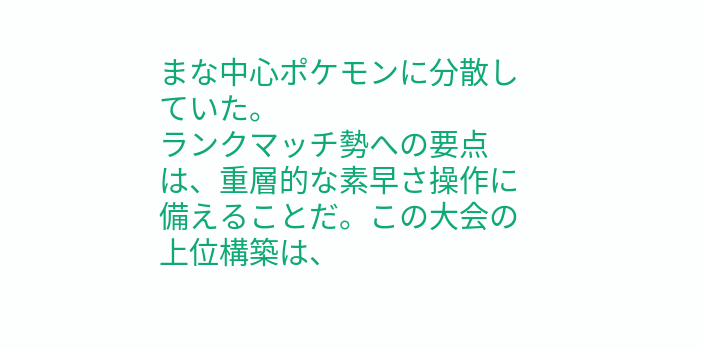まな中心ポケモンに分散していた。
ランクマッチ勢への要点は、重層的な素早さ操作に備えることだ。この大会の上位構築は、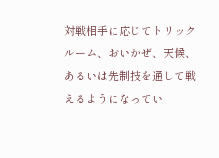対戦相手に応じてトリックルーム、おいかぜ、天候、あるいは先制技を通して戦えるようになってい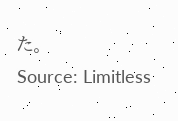た。
Source: Limitless